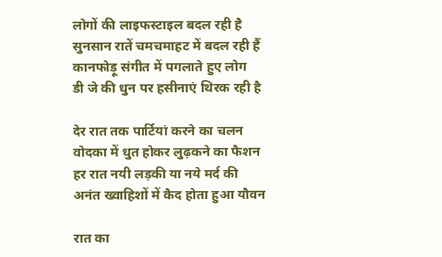लोगों की लाइफस्टाइल बदल रही है
सुनसान रातें चमचमाहट में बदल रही हैं
कानफोड़ू संगीत में पगलाते हुए लोग
डी जे की धुन पर हसीनाएं थिरक रही है

देर रात तक पार्टियां करने का चलन
वोदका में धुत होकर लुढ़कने का फैशन
हर रात नयी लड़की या नये मर्द की
अनंत ख्वाहिशों में कैद होता हुआ यौवन

रात का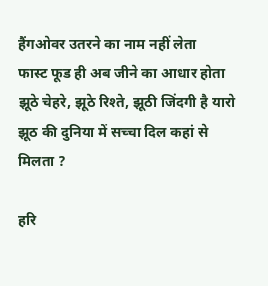हैंगओवर उतरने का नाम नहीं लेता
फास्ट फूड ही अब जीने का आधार होता
झूठे चेहरे, झूठे रिश्ते, झूठी जिंदगी है यारो
झूठ की दुनिया में सच्चा दिल कहां से मिलता ?

हरि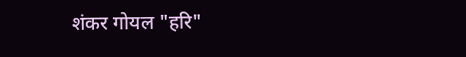शंकर गोयल "हरि"